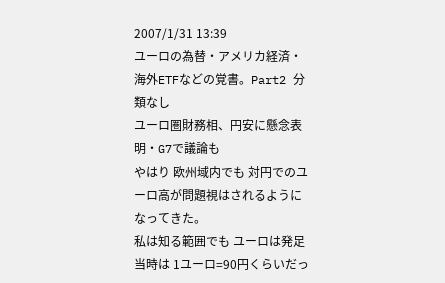2007/1/31 13:39
ユーロの為替・アメリカ経済・海外ETFなどの覚書。Part2 分類なし
ユーロ圏財務相、円安に懸念表明・G7で議論も
やはり 欧州域内でも 対円でのユーロ高が問題視はされるようになってきた。
私は知る範囲でも ユーロは発足当時は 1ユーロ=90円くらいだっ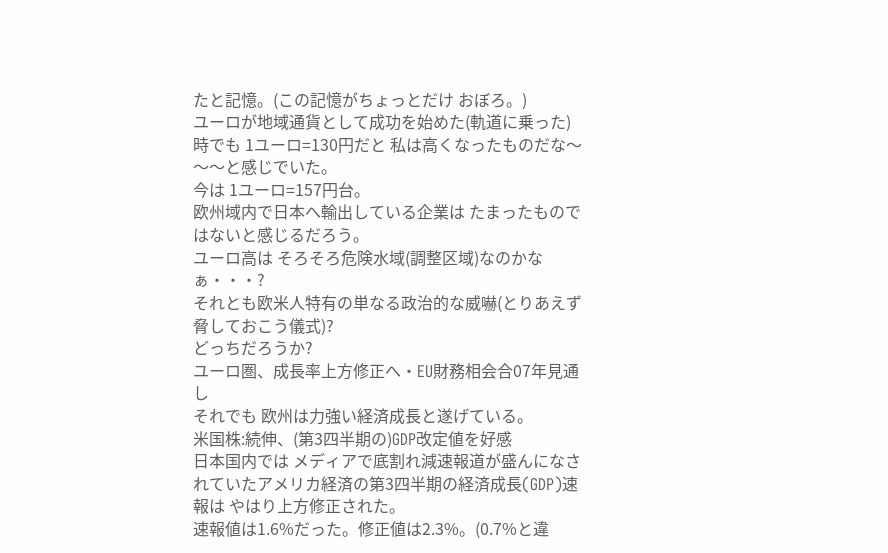たと記憶。(この記憶がちょっとだけ おぼろ。)
ユーロが地域通貨として成功を始めた(軌道に乗った)時でも 1ユーロ=130円だと 私は高くなったものだな〜〜〜と感じでいた。
今は 1ユーロ=157円台。
欧州域内で日本へ輸出している企業は たまったものではないと感じるだろう。
ユーロ高は そろそろ危険水域(調整区域)なのかなぁ・・・?
それとも欧米人特有の単なる政治的な威嚇(とりあえず脅しておこう儀式)?
どっちだろうか?
ユーロ圏、成長率上方修正へ・EU財務相会合07年見通し
それでも 欧州は力強い経済成長と遂げている。
米国株:続伸、(第3四半期の)GDP改定値を好感
日本国内では メディアで底割れ減速報道が盛んになされていたアメリカ経済の第3四半期の経済成長(GDP)速報は やはり上方修正された。
速報値は1.6%だった。修正値は2.3%。(0.7%と違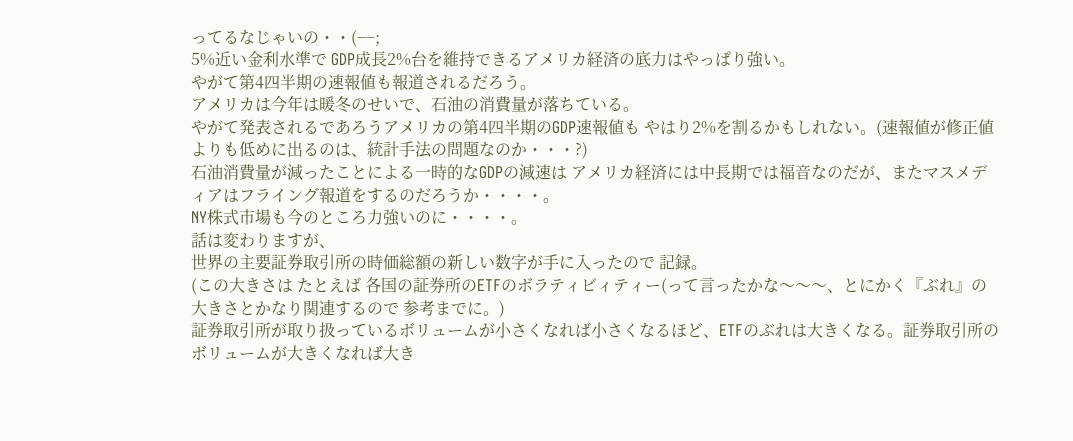ってるなじゃいの・・(−−;
5%近い金利水準で GDP成長2%台を維持できるアメリカ経済の底力はやっぱり強い。
やがて第4四半期の速報値も報道されるだろう。
アメリカは今年は暖冬のせいで、石油の消費量が落ちている。
やがて発表されるであろうアメリカの第4四半期のGDP速報値も やはり2%を割るかもしれない。(速報値が修正値よりも低めに出るのは、統計手法の問題なのか・・・?)
石油消費量が減ったことによる一時的なGDPの減速は アメリカ経済には中長期では福音なのだが、またマスメディアはフライング報道をするのだろうか・・・・。
NY株式市場も今のところ力強いのに・・・・。
話は変わりますが、
世界の主要証券取引所の時価総額の新しい数字が手に入ったので 記録。
(この大きさは たとえば 各国の証券所のETFのボラティビィティー(って言ったかな〜〜〜、とにかく『ぶれ』の大きさとかなり関連するので 参考までに。)
証券取引所が取り扱っているボリュームが小さくなれば小さくなるほど、ETFのぶれは大きくなる。証券取引所のボリュームが大きくなれば大き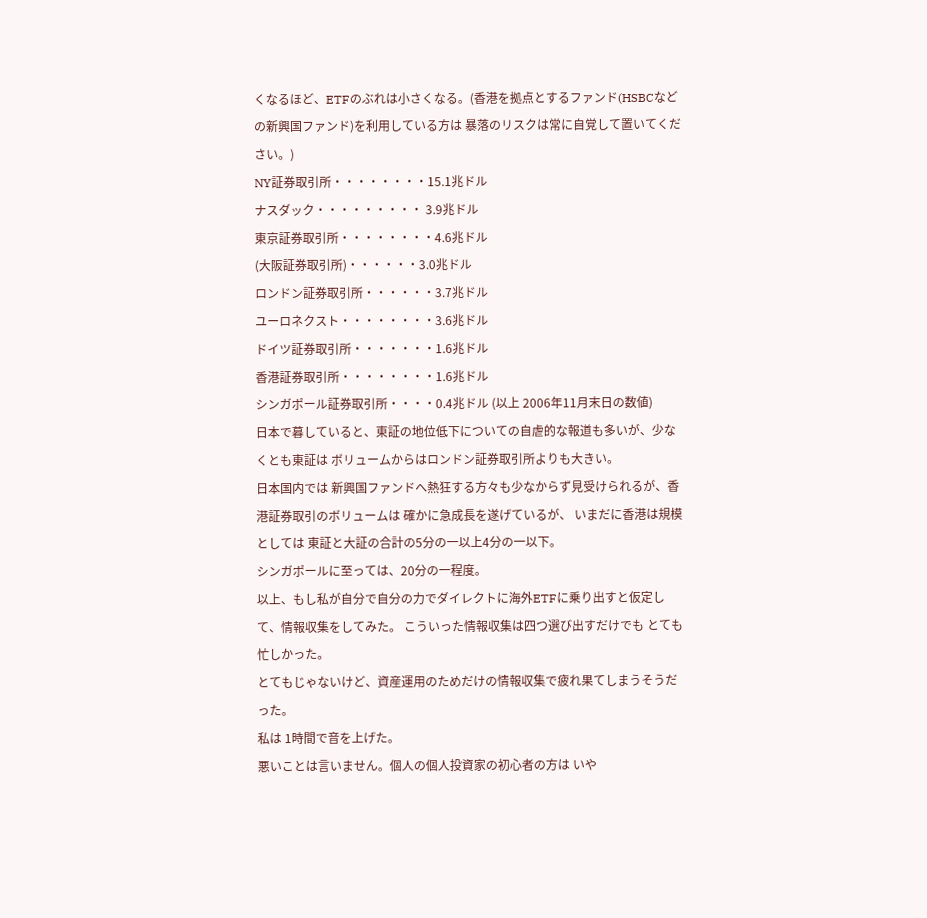くなるほど、ETFのぶれは小さくなる。(香港を拠点とするファンド(HSBCなどの新興国ファンド)を利用している方は 暴落のリスクは常に自覚して置いてください。)
NY証券取引所・・・・・・・・15.1兆ドル
ナスダック・・・・・・・・・ 3.9兆ドル
東京証券取引所・・・・・・・・4.6兆ドル
(大阪証券取引所)・・・・・・3.0兆ドル
ロンドン証券取引所・・・・・・3.7兆ドル
ユーロネクスト・・・・・・・・3.6兆ドル
ドイツ証券取引所・・・・・・・1.6兆ドル
香港証券取引所・・・・・・・・1.6兆ドル
シンガポール証券取引所・・・・0.4兆ドル (以上 2006年11月末日の数値)
日本で暮していると、東証の地位低下についての自虐的な報道も多いが、少なくとも東証は ボリュームからはロンドン証券取引所よりも大きい。
日本国内では 新興国ファンドへ熱狂する方々も少なからず見受けられるが、香港証券取引のボリュームは 確かに急成長を遂げているが、 いまだに香港は規模としては 東証と大証の合計の5分の一以上4分の一以下。
シンガポールに至っては、20分の一程度。
以上、もし私が自分で自分の力でダイレクトに海外ETFに乗り出すと仮定して、情報収集をしてみた。 こういった情報収集は四つ選び出すだけでも とても忙しかった。
とてもじゃないけど、資産運用のためだけの情報収集で疲れ果てしまうそうだった。
私は 1時間で音を上げた。
悪いことは言いません。個人の個人投資家の初心者の方は いや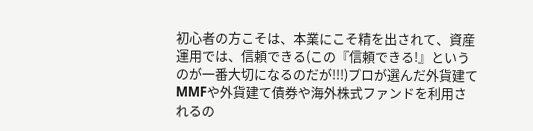初心者の方こそは、本業にこそ精を出されて、資産運用では、信頼できる(この『信頼できる!』というのが一番大切になるのだが!!!)プロが選んだ外貨建てMMFや外貨建て債券や海外株式ファンドを利用されるの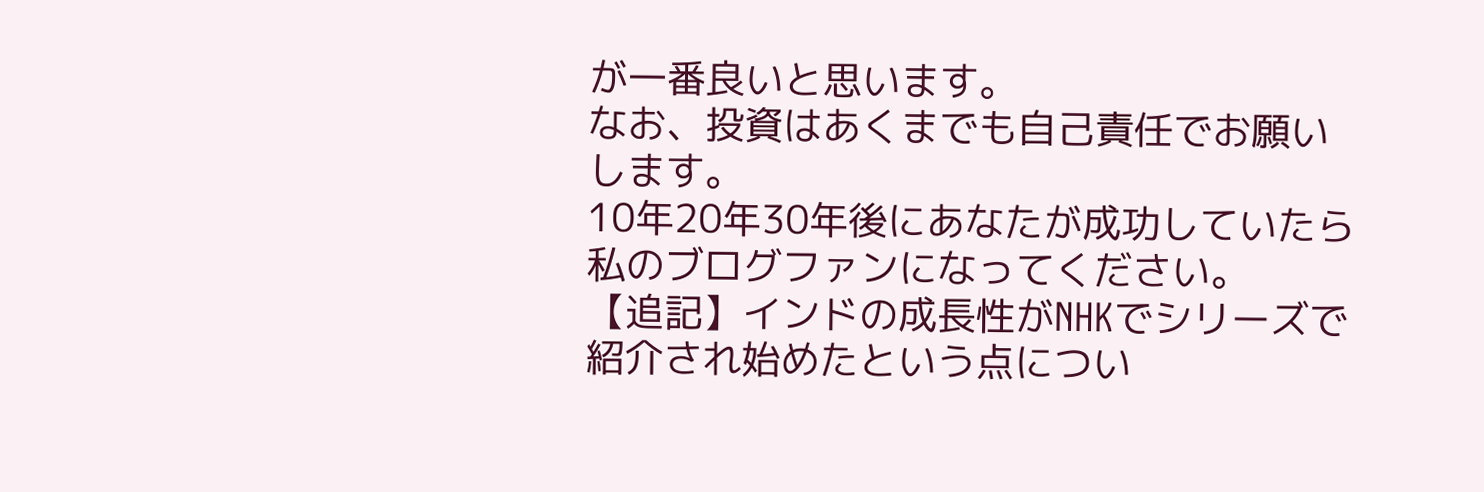が一番良いと思います。
なお、投資はあくまでも自己責任でお願いします。
10年20年30年後にあなたが成功していたら 私のブログファンになってください。
【追記】インドの成長性がNHKでシリーズで紹介され始めたという点につい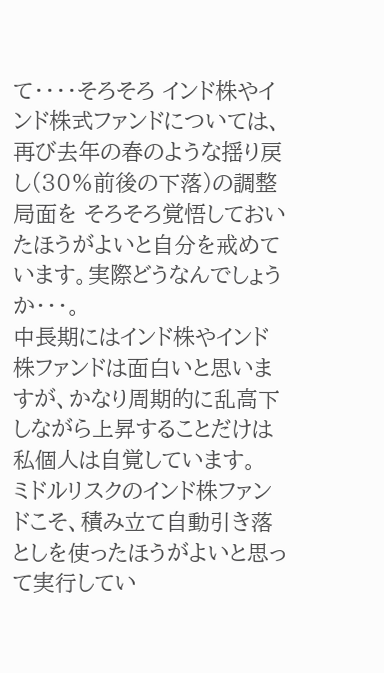て・・・・そろそろ インド株やインド株式ファンドについては、 再び去年の春のような揺り戻し(30%前後の下落)の調整局面を そろそろ覚悟しておいたほうがよいと自分を戒めています。実際どうなんでしょうか・・・。
中長期にはインド株やインド株ファンドは面白いと思いますが、かなり周期的に乱高下しながら上昇することだけは 私個人は自覚しています。
ミドルリスクのインド株ファンドこそ、積み立て自動引き落としを使ったほうがよいと思って実行してい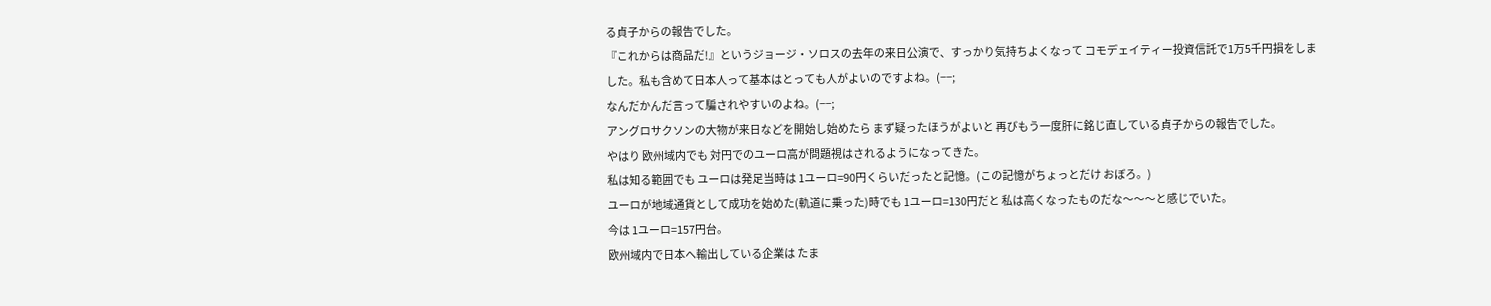る貞子からの報告でした。
『これからは商品だ!』というジョージ・ソロスの去年の来日公演で、すっかり気持ちよくなって コモデェイティー投資信託で1万5千円損をしました。私も含めて日本人って基本はとっても人がよいのですよね。(−−;
なんだかんだ言って騙されやすいのよね。(−−;
アングロサクソンの大物が来日などを開始し始めたら まず疑ったほうがよいと 再びもう一度肝に銘じ直している貞子からの報告でした。
やはり 欧州域内でも 対円でのユーロ高が問題視はされるようになってきた。
私は知る範囲でも ユーロは発足当時は 1ユーロ=90円くらいだったと記憶。(この記憶がちょっとだけ おぼろ。)
ユーロが地域通貨として成功を始めた(軌道に乗った)時でも 1ユーロ=130円だと 私は高くなったものだな〜〜〜と感じでいた。
今は 1ユーロ=157円台。
欧州域内で日本へ輸出している企業は たま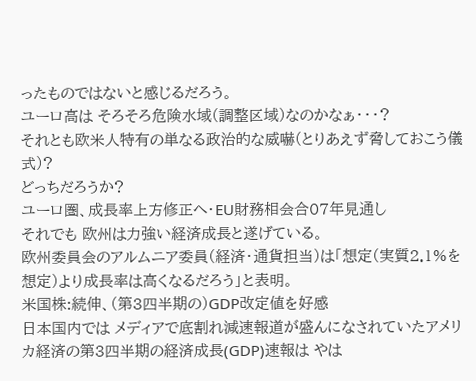ったものではないと感じるだろう。
ユーロ高は そろそろ危険水域(調整区域)なのかなぁ・・・?
それとも欧米人特有の単なる政治的な威嚇(とりあえず脅しておこう儀式)?
どっちだろうか?
ユーロ圏、成長率上方修正へ・EU財務相会合07年見通し
それでも 欧州は力強い経済成長と遂げている。
欧州委員会のアルムニア委員(経済・通貨担当)は「想定(実質2.1%を想定)より成長率は高くなるだろう」と表明。
米国株:続伸、(第3四半期の)GDP改定値を好感
日本国内では メディアで底割れ減速報道が盛んになされていたアメリカ経済の第3四半期の経済成長(GDP)速報は やは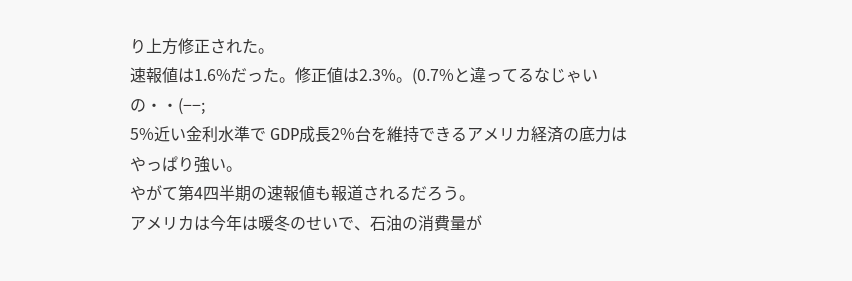り上方修正された。
速報値は1.6%だった。修正値は2.3%。(0.7%と違ってるなじゃいの・・(−−;
5%近い金利水準で GDP成長2%台を維持できるアメリカ経済の底力はやっぱり強い。
やがて第4四半期の速報値も報道されるだろう。
アメリカは今年は暖冬のせいで、石油の消費量が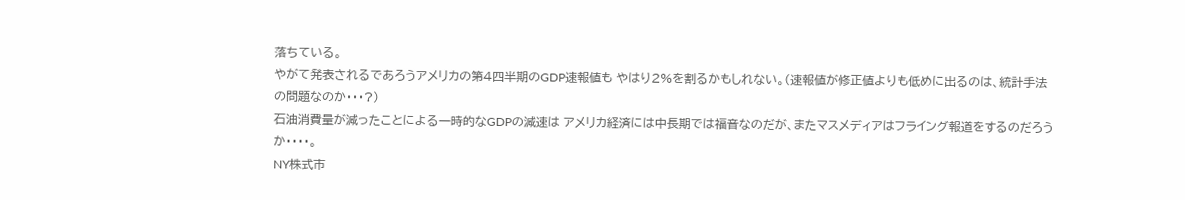落ちている。
やがて発表されるであろうアメリカの第4四半期のGDP速報値も やはり2%を割るかもしれない。(速報値が修正値よりも低めに出るのは、統計手法の問題なのか・・・?)
石油消費量が減ったことによる一時的なGDPの減速は アメリカ経済には中長期では福音なのだが、またマスメディアはフライング報道をするのだろうか・・・・。
NY株式市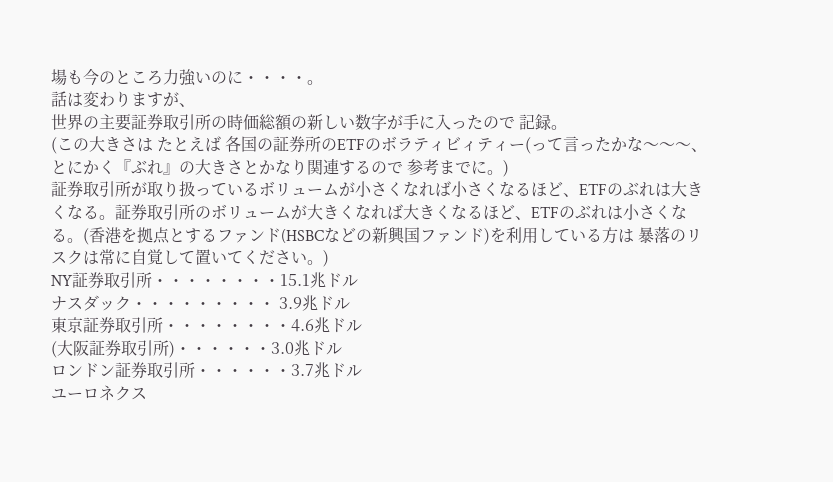場も今のところ力強いのに・・・・。
話は変わりますが、
世界の主要証券取引所の時価総額の新しい数字が手に入ったので 記録。
(この大きさは たとえば 各国の証券所のETFのボラティビィティー(って言ったかな〜〜〜、とにかく『ぶれ』の大きさとかなり関連するので 参考までに。)
証券取引所が取り扱っているボリュームが小さくなれば小さくなるほど、ETFのぶれは大きくなる。証券取引所のボリュームが大きくなれば大きくなるほど、ETFのぶれは小さくなる。(香港を拠点とするファンド(HSBCなどの新興国ファンド)を利用している方は 暴落のリスクは常に自覚して置いてください。)
NY証券取引所・・・・・・・・15.1兆ドル
ナスダック・・・・・・・・・ 3.9兆ドル
東京証券取引所・・・・・・・・4.6兆ドル
(大阪証券取引所)・・・・・・3.0兆ドル
ロンドン証券取引所・・・・・・3.7兆ドル
ユーロネクス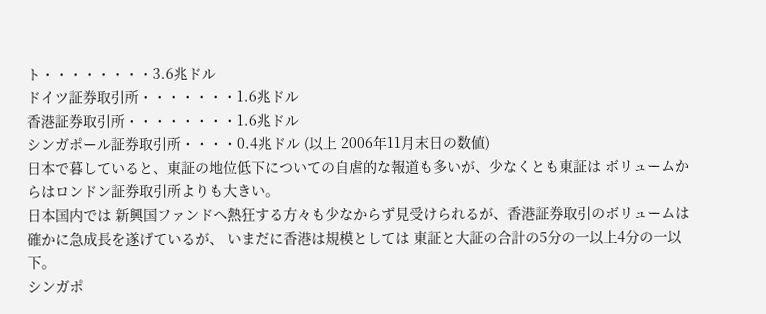ト・・・・・・・・3.6兆ドル
ドイツ証券取引所・・・・・・・1.6兆ドル
香港証券取引所・・・・・・・・1.6兆ドル
シンガポール証券取引所・・・・0.4兆ドル (以上 2006年11月末日の数値)
日本で暮していると、東証の地位低下についての自虐的な報道も多いが、少なくとも東証は ボリュームからはロンドン証券取引所よりも大きい。
日本国内では 新興国ファンドへ熱狂する方々も少なからず見受けられるが、香港証券取引のボリュームは 確かに急成長を遂げているが、 いまだに香港は規模としては 東証と大証の合計の5分の一以上4分の一以下。
シンガポ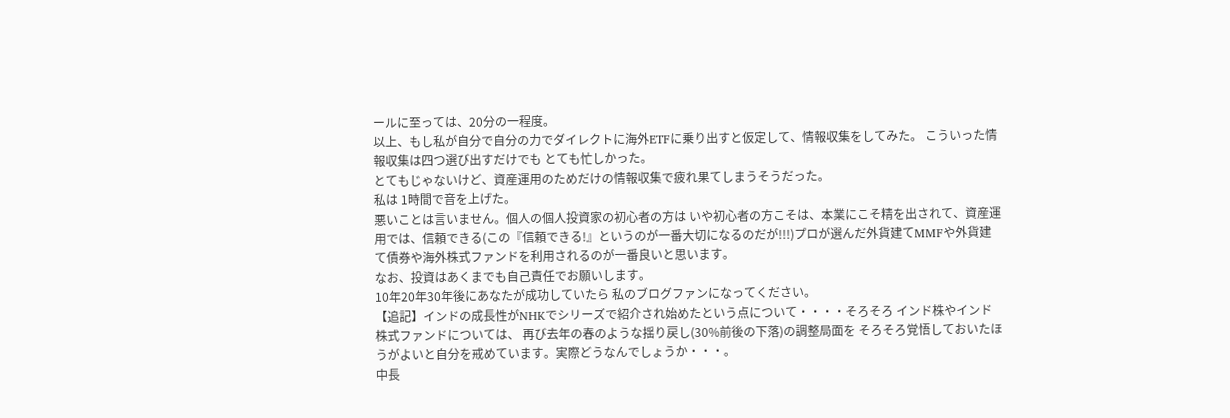ールに至っては、20分の一程度。
以上、もし私が自分で自分の力でダイレクトに海外ETFに乗り出すと仮定して、情報収集をしてみた。 こういった情報収集は四つ選び出すだけでも とても忙しかった。
とてもじゃないけど、資産運用のためだけの情報収集で疲れ果てしまうそうだった。
私は 1時間で音を上げた。
悪いことは言いません。個人の個人投資家の初心者の方は いや初心者の方こそは、本業にこそ精を出されて、資産運用では、信頼できる(この『信頼できる!』というのが一番大切になるのだが!!!)プロが選んだ外貨建てMMFや外貨建て債券や海外株式ファンドを利用されるのが一番良いと思います。
なお、投資はあくまでも自己責任でお願いします。
10年20年30年後にあなたが成功していたら 私のブログファンになってください。
【追記】インドの成長性がNHKでシリーズで紹介され始めたという点について・・・・そろそろ インド株やインド株式ファンドについては、 再び去年の春のような揺り戻し(30%前後の下落)の調整局面を そろそろ覚悟しておいたほうがよいと自分を戒めています。実際どうなんでしょうか・・・。
中長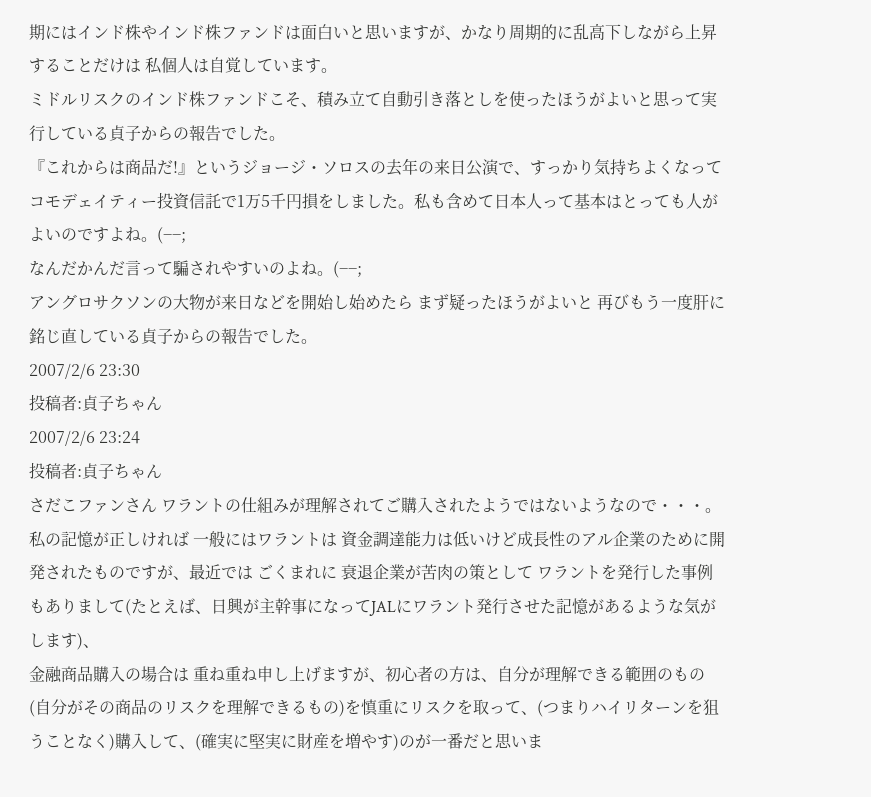期にはインド株やインド株ファンドは面白いと思いますが、かなり周期的に乱高下しながら上昇することだけは 私個人は自覚しています。
ミドルリスクのインド株ファンドこそ、積み立て自動引き落としを使ったほうがよいと思って実行している貞子からの報告でした。
『これからは商品だ!』というジョージ・ソロスの去年の来日公演で、すっかり気持ちよくなって コモデェイティー投資信託で1万5千円損をしました。私も含めて日本人って基本はとっても人がよいのですよね。(−−;
なんだかんだ言って騙されやすいのよね。(−−;
アングロサクソンの大物が来日などを開始し始めたら まず疑ったほうがよいと 再びもう一度肝に銘じ直している貞子からの報告でした。
2007/2/6 23:30
投稿者:貞子ちゃん
2007/2/6 23:24
投稿者:貞子ちゃん
さだこファンさん ワラントの仕組みが理解されてご購入されたようではないようなので・・・。
私の記憶が正しければ 一般にはワラントは 資金調達能力は低いけど成長性のアル企業のために開発されたものですが、最近では ごくまれに 衰退企業が苦肉の策として ワラントを発行した事例もありまして(たとえば、日興が主幹事になってJALにワラント発行させた記憶があるような気がします)、
金融商品購入の場合は 重ね重ね申し上げますが、初心者の方は、自分が理解できる範囲のもの(自分がその商品のリスクを理解できるもの)を慎重にリスクを取って、(つまりハイリターンを狙うことなく)購入して、(確実に堅実に財産を増やす)のが一番だと思いま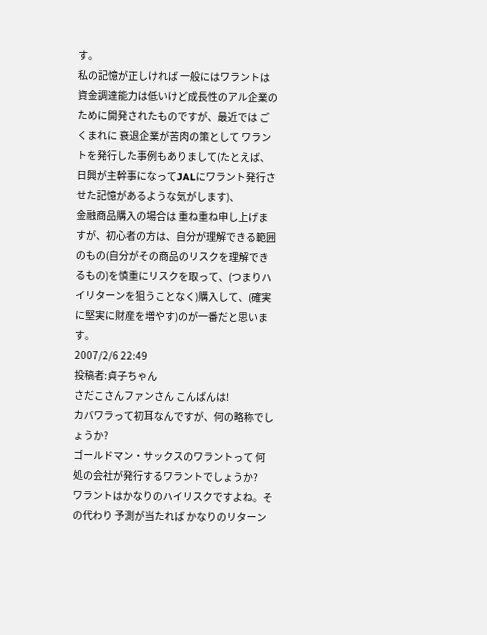す。
私の記憶が正しければ 一般にはワラントは 資金調達能力は低いけど成長性のアル企業のために開発されたものですが、最近では ごくまれに 衰退企業が苦肉の策として ワラントを発行した事例もありまして(たとえば、日興が主幹事になってJALにワラント発行させた記憶があるような気がします)、
金融商品購入の場合は 重ね重ね申し上げますが、初心者の方は、自分が理解できる範囲のもの(自分がその商品のリスクを理解できるもの)を慎重にリスクを取って、(つまりハイリターンを狙うことなく)購入して、(確実に堅実に財産を増やす)のが一番だと思います。
2007/2/6 22:49
投稿者:貞子ちゃん
さだこさんファンさん こんばんは!
カバワラって初耳なんですが、何の略称でしょうか?
ゴールドマン・サックスのワラントって 何処の会社が発行するワラントでしょうか?
ワラントはかなりのハイリスクですよね。その代わり 予測が当たれば かなりのリターン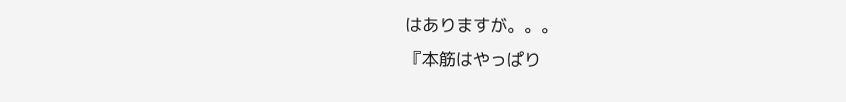はありますが。。。
『本筋はやっぱり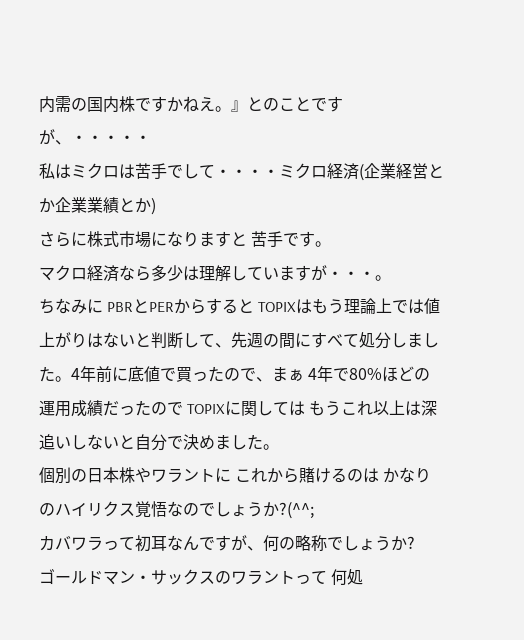内需の国内株ですかねえ。』とのことですが、・・・・・
私はミクロは苦手でして・・・・ミクロ経済(企業経営とか企業業績とか)
さらに株式市場になりますと 苦手です。
マクロ経済なら多少は理解していますが・・・。
ちなみに PBRとPERからすると TOPIXはもう理論上では値上がりはないと判断して、先週の間にすべて処分しました。4年前に底値で買ったので、まぁ 4年で80%ほどの運用成績だったので TOPIXに関しては もうこれ以上は深追いしないと自分で決めました。
個別の日本株やワラントに これから賭けるのは かなりのハイリクス覚悟なのでしょうか?(^^;
カバワラって初耳なんですが、何の略称でしょうか?
ゴールドマン・サックスのワラントって 何処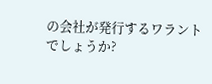の会社が発行するワラントでしょうか?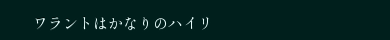ワラントはかなりのハイリ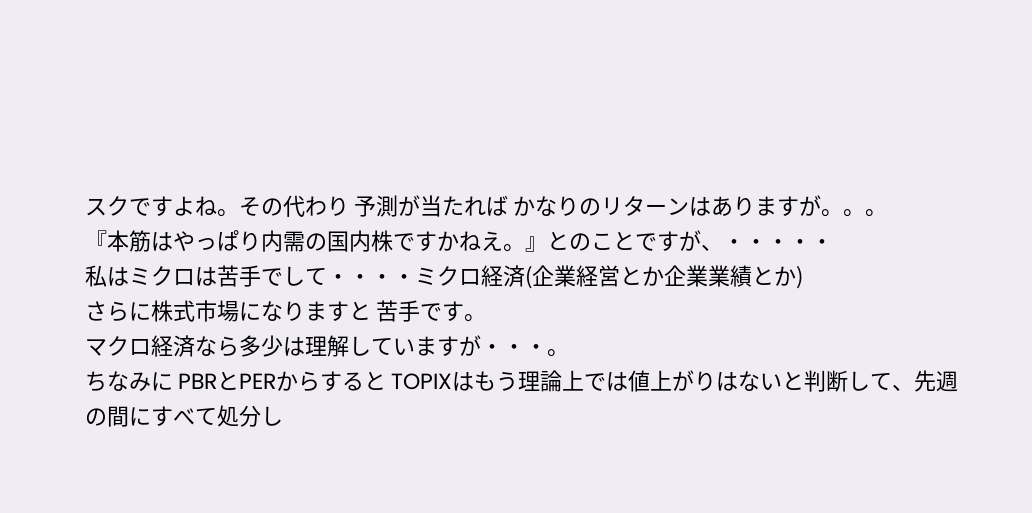スクですよね。その代わり 予測が当たれば かなりのリターンはありますが。。。
『本筋はやっぱり内需の国内株ですかねえ。』とのことですが、・・・・・
私はミクロは苦手でして・・・・ミクロ経済(企業経営とか企業業績とか)
さらに株式市場になりますと 苦手です。
マクロ経済なら多少は理解していますが・・・。
ちなみに PBRとPERからすると TOPIXはもう理論上では値上がりはないと判断して、先週の間にすべて処分し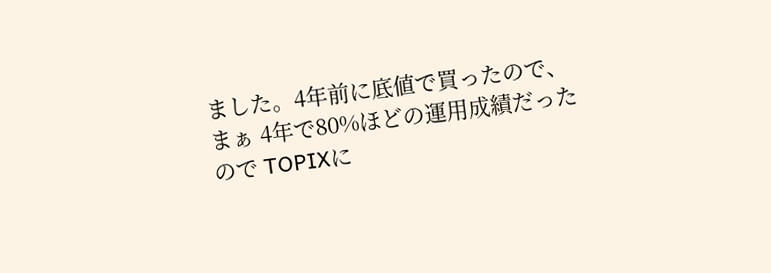ました。4年前に底値で買ったので、まぁ 4年で80%ほどの運用成績だったので TOPIXに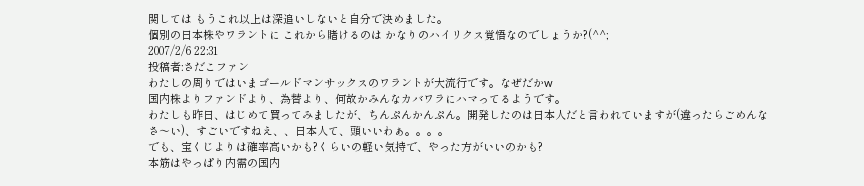関しては もうこれ以上は深追いしないと自分で決めました。
個別の日本株やワラントに これから賭けるのは かなりのハイリクス覚悟なのでしょうか?(^^;
2007/2/6 22:31
投稿者:さだこファン
わたしの周りではいまゴールドマンサックスのワラントが大流行です。なぜだかw
国内株よりファンドより、為替より、何故かみんなカバワラにハマってるようです。
わたしも昨日、はじめて買ってみましたが、ちんぷんかんぷん。開発したのは日本人だと言われていますが(違ったらごめんなさ〜い)、すごいですねえ、、日本人て、頭いいわぁ。。。。
でも、宝くじよりは確率高いかも?くらいの軽い気持で、やった方がいいのかも?
本筋はやっぱり内需の国内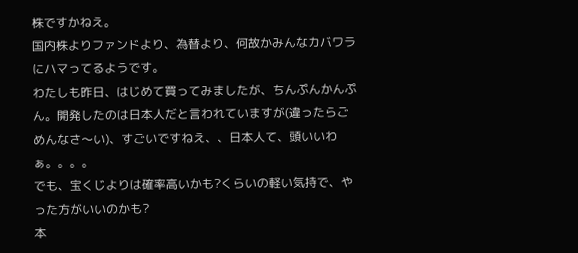株ですかねえ。
国内株よりファンドより、為替より、何故かみんなカバワラにハマってるようです。
わたしも昨日、はじめて買ってみましたが、ちんぷんかんぷん。開発したのは日本人だと言われていますが(違ったらごめんなさ〜い)、すごいですねえ、、日本人て、頭いいわぁ。。。。
でも、宝くじよりは確率高いかも?くらいの軽い気持で、やった方がいいのかも?
本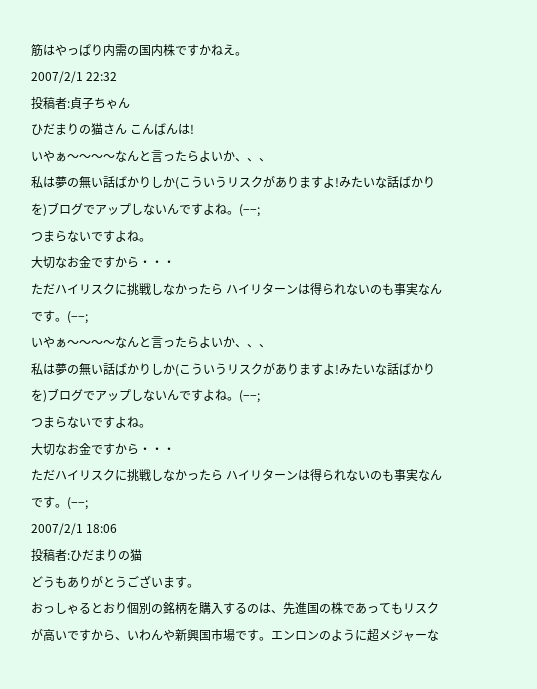筋はやっぱり内需の国内株ですかねえ。
2007/2/1 22:32
投稿者:貞子ちゃん
ひだまりの猫さん こんばんは!
いやぁ〜〜〜〜なんと言ったらよいか、、、
私は夢の無い話ばかりしか(こういうリスクがありますよ!みたいな話ばかりを)ブログでアップしないんですよね。(−−;
つまらないですよね。
大切なお金ですから・・・
ただハイリスクに挑戦しなかったら ハイリターンは得られないのも事実なんです。(−−;
いやぁ〜〜〜〜なんと言ったらよいか、、、
私は夢の無い話ばかりしか(こういうリスクがありますよ!みたいな話ばかりを)ブログでアップしないんですよね。(−−;
つまらないですよね。
大切なお金ですから・・・
ただハイリスクに挑戦しなかったら ハイリターンは得られないのも事実なんです。(−−;
2007/2/1 18:06
投稿者:ひだまりの猫
どうもありがとうございます。
おっしゃるとおり個別の銘柄を購入するのは、先進国の株であってもリスクが高いですから、いわんや新興国市場です。エンロンのように超メジャーな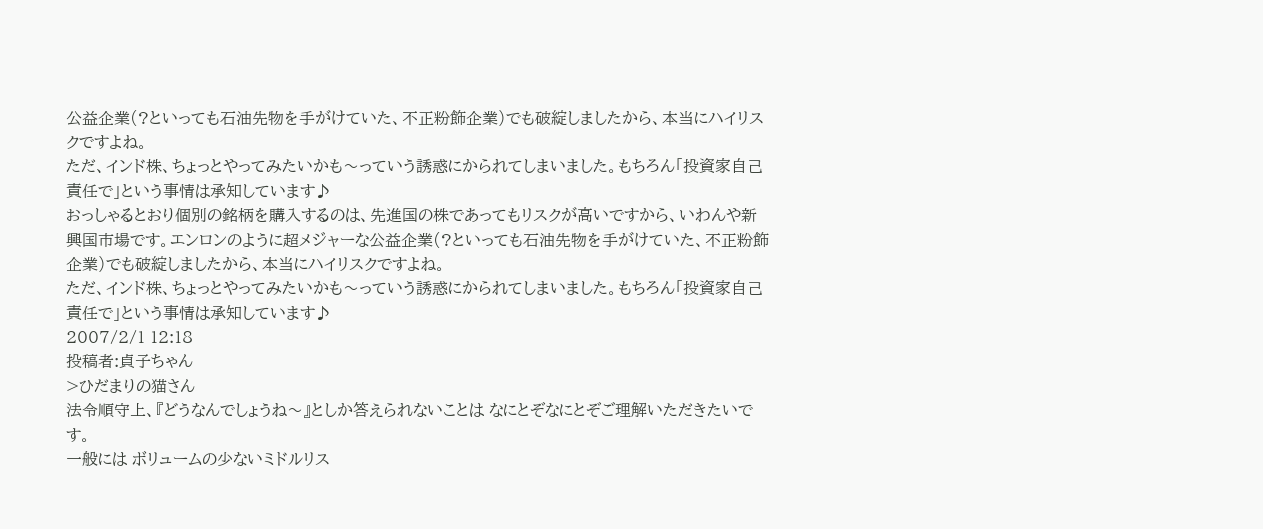公益企業(?といっても石油先物を手がけていた、不正粉飾企業)でも破綻しましたから、本当にハイリスクですよね。
ただ、インド株、ちょっとやってみたいかも〜っていう誘惑にかられてしまいました。もちろん「投資家自己責任で」という事情は承知しています♪
おっしゃるとおり個別の銘柄を購入するのは、先進国の株であってもリスクが高いですから、いわんや新興国市場です。エンロンのように超メジャーな公益企業(?といっても石油先物を手がけていた、不正粉飾企業)でも破綻しましたから、本当にハイリスクですよね。
ただ、インド株、ちょっとやってみたいかも〜っていう誘惑にかられてしまいました。もちろん「投資家自己責任で」という事情は承知しています♪
2007/2/1 12:18
投稿者:貞子ちゃん
>ひだまりの猫さん
法令順守上、『どうなんでしょうね〜』としか答えられないことは なにとぞなにとぞご理解いただきたいです。
一般には ボリュームの少ないミドルリス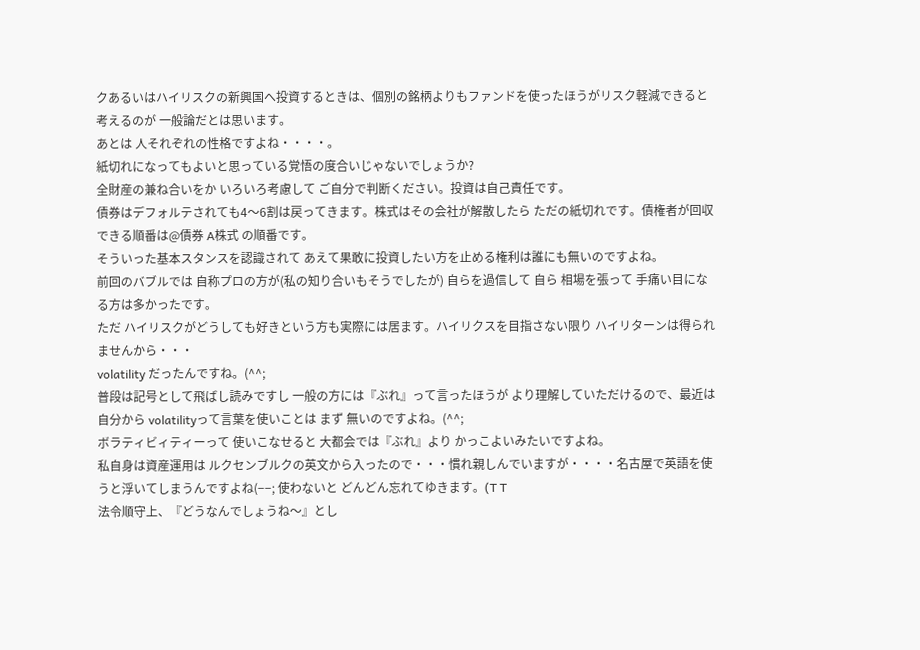クあるいはハイリスクの新興国へ投資するときは、個別の銘柄よりもファンドを使ったほうがリスク軽減できると考えるのが 一般論だとは思います。
あとは 人それぞれの性格ですよね・・・・。
紙切れになってもよいと思っている覚悟の度合いじゃないでしょうか?
全財産の兼ね合いをか いろいろ考慮して ご自分で判断ください。投資は自己責任です。
債券はデフォルテされても4〜6割は戻ってきます。株式はその会社が解散したら ただの紙切れです。債権者が回収できる順番は@債券 A株式 の順番です。
そういった基本スタンスを認識されて あえて果敢に投資したい方を止める権利は誰にも無いのですよね。
前回のバブルでは 自称プロの方が(私の知り合いもそうでしたが) 自らを過信して 自ら 相場を張って 手痛い目になる方は多かったです。
ただ ハイリスクがどうしても好きという方も実際には居ます。ハイリクスを目指さない限り ハイリターンは得られませんから・・・
volatility だったんですね。(^^;
普段は記号として飛ばし読みですし 一般の方には『ぶれ』って言ったほうが より理解していただけるので、最近は自分から volatilityって言葉を使いことは まず 無いのですよね。(^^;
ボラティビィティーって 使いこなせると 大都会では『ぶれ』より かっこよいみたいですよね。
私自身は資産運用は ルクセンブルクの英文から入ったので・・・慣れ親しんでいますが・・・・名古屋で英語を使うと浮いてしまうんですよね(−−; 使わないと どんどん忘れてゆきます。(T T
法令順守上、『どうなんでしょうね〜』とし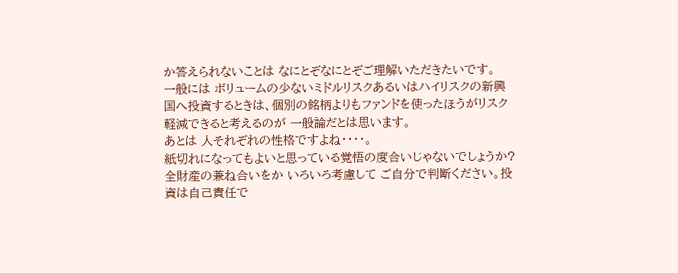か答えられないことは なにとぞなにとぞご理解いただきたいです。
一般には ボリュームの少ないミドルリスクあるいはハイリスクの新興国へ投資するときは、個別の銘柄よりもファンドを使ったほうがリスク軽減できると考えるのが 一般論だとは思います。
あとは 人それぞれの性格ですよね・・・・。
紙切れになってもよいと思っている覚悟の度合いじゃないでしょうか?
全財産の兼ね合いをか いろいろ考慮して ご自分で判断ください。投資は自己責任で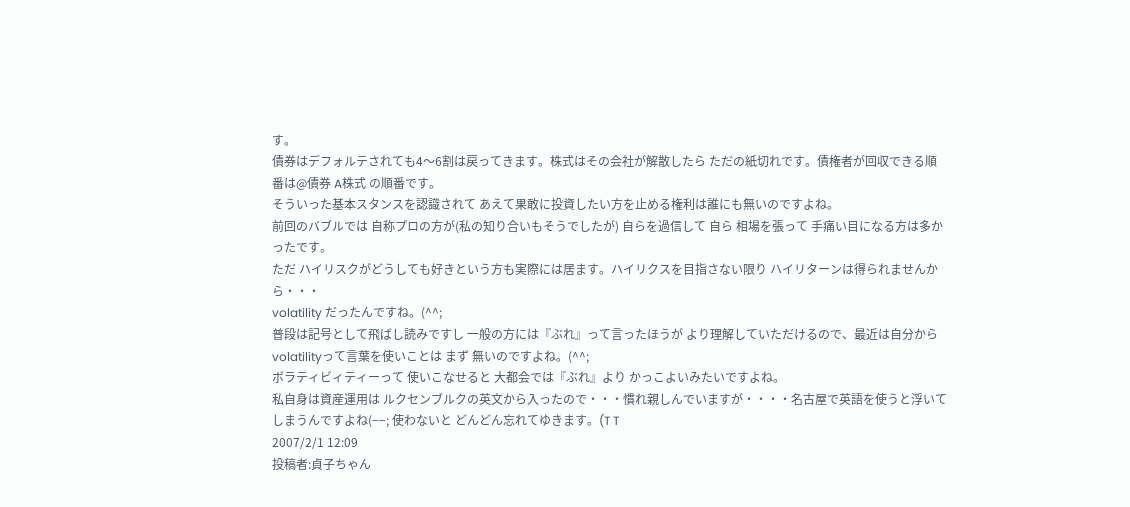す。
債券はデフォルテされても4〜6割は戻ってきます。株式はその会社が解散したら ただの紙切れです。債権者が回収できる順番は@債券 A株式 の順番です。
そういった基本スタンスを認識されて あえて果敢に投資したい方を止める権利は誰にも無いのですよね。
前回のバブルでは 自称プロの方が(私の知り合いもそうでしたが) 自らを過信して 自ら 相場を張って 手痛い目になる方は多かったです。
ただ ハイリスクがどうしても好きという方も実際には居ます。ハイリクスを目指さない限り ハイリターンは得られませんから・・・
volatility だったんですね。(^^;
普段は記号として飛ばし読みですし 一般の方には『ぶれ』って言ったほうが より理解していただけるので、最近は自分から volatilityって言葉を使いことは まず 無いのですよね。(^^;
ボラティビィティーって 使いこなせると 大都会では『ぶれ』より かっこよいみたいですよね。
私自身は資産運用は ルクセンブルクの英文から入ったので・・・慣れ親しんでいますが・・・・名古屋で英語を使うと浮いてしまうんですよね(−−; 使わないと どんどん忘れてゆきます。(T T
2007/2/1 12:09
投稿者:貞子ちゃん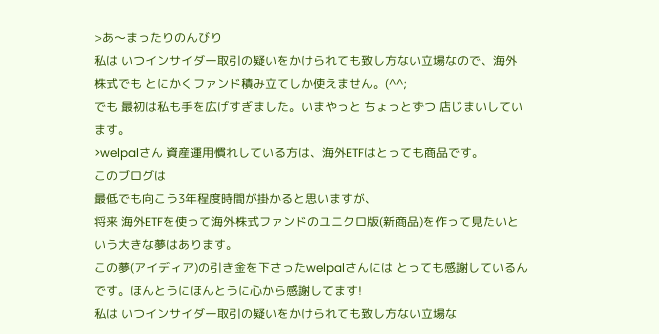>あ〜まったりのんびり
私は いつインサイダー取引の疑いをかけられても致し方ない立場なので、海外株式でも とにかくファンド積み立てしか使えません。(^^;
でも 最初は私も手を広げすぎました。いまやっと ちょっとずつ 店じまいしています。
>welpalさん 資産運用慣れしている方は、海外ETFはとっても商品です。
このブログは
最低でも向こう3年程度時間が掛かると思いますが、
将来 海外ETFを使って海外株式ファンドのユニクロ版(新商品)を作って見たいという大きな夢はあります。
この夢(アイディア)の引き金を下さったwelpalさんには とっても感謝しているんです。ほんとうにほんとうに心から感謝してます!
私は いつインサイダー取引の疑いをかけられても致し方ない立場な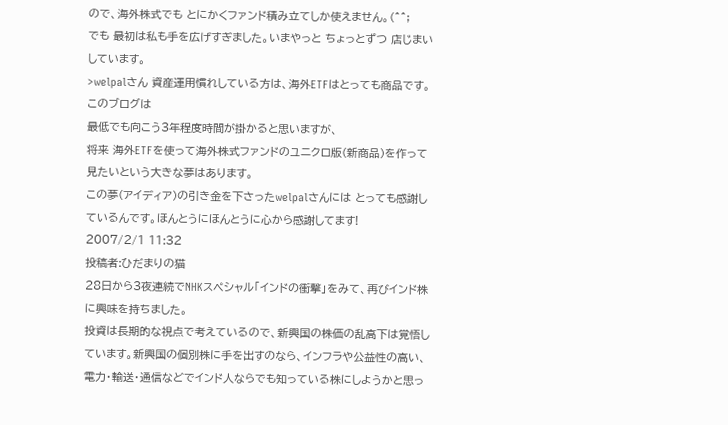ので、海外株式でも とにかくファンド積み立てしか使えません。(^^;
でも 最初は私も手を広げすぎました。いまやっと ちょっとずつ 店じまいしています。
>welpalさん 資産運用慣れしている方は、海外ETFはとっても商品です。
このブログは
最低でも向こう3年程度時間が掛かると思いますが、
将来 海外ETFを使って海外株式ファンドのユニクロ版(新商品)を作って見たいという大きな夢はあります。
この夢(アイディア)の引き金を下さったwelpalさんには とっても感謝しているんです。ほんとうにほんとうに心から感謝してます!
2007/2/1 11:32
投稿者:ひだまりの猫
28日から3夜連続でNHKスペシャル「インドの衝撃」をみて、再びインド株に興味を持ちました。
投資は長期的な視点で考えているので、新興国の株価の乱高下は覚悟しています。新興国の個別株に手を出すのなら、インフラや公益性の高い、電力・輸送・通信などでインド人ならでも知っている株にしようかと思っ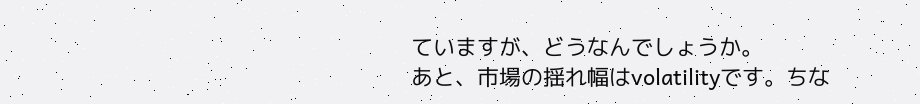ていますが、どうなんでしょうか。
あと、市場の揺れ幅はvolatilityです。ちな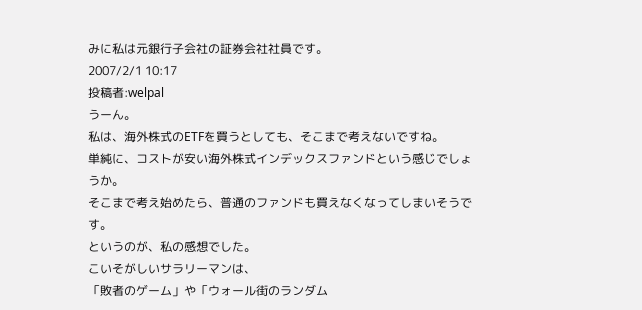みに私は元銀行子会社の証券会社社員です。
2007/2/1 10:17
投稿者:welpal
うーん。
私は、海外株式のETFを買うとしても、そこまで考えないですね。
単純に、コストが安い海外株式インデックスファンドという感じでしょうか。
そこまで考え始めたら、普通のファンドも買えなくなってしまいそうです。
というのが、私の感想でした。
こいそがしいサラリーマンは、
「敗者のゲーム」や「ウォール街のランダム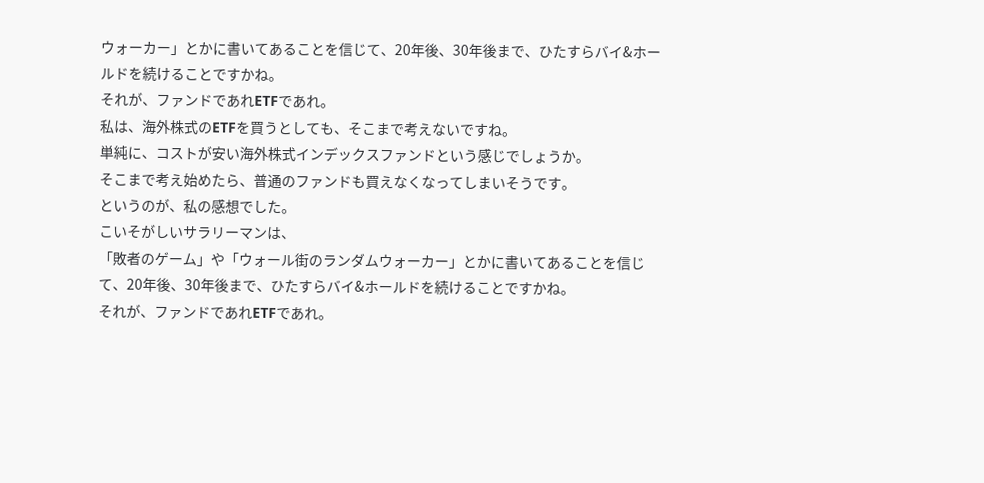ウォーカー」とかに書いてあることを信じて、20年後、30年後まで、ひたすらバイ&ホールドを続けることですかね。
それが、ファンドであれETFであれ。
私は、海外株式のETFを買うとしても、そこまで考えないですね。
単純に、コストが安い海外株式インデックスファンドという感じでしょうか。
そこまで考え始めたら、普通のファンドも買えなくなってしまいそうです。
というのが、私の感想でした。
こいそがしいサラリーマンは、
「敗者のゲーム」や「ウォール街のランダムウォーカー」とかに書いてあることを信じて、20年後、30年後まで、ひたすらバイ&ホールドを続けることですかね。
それが、ファンドであれETFであれ。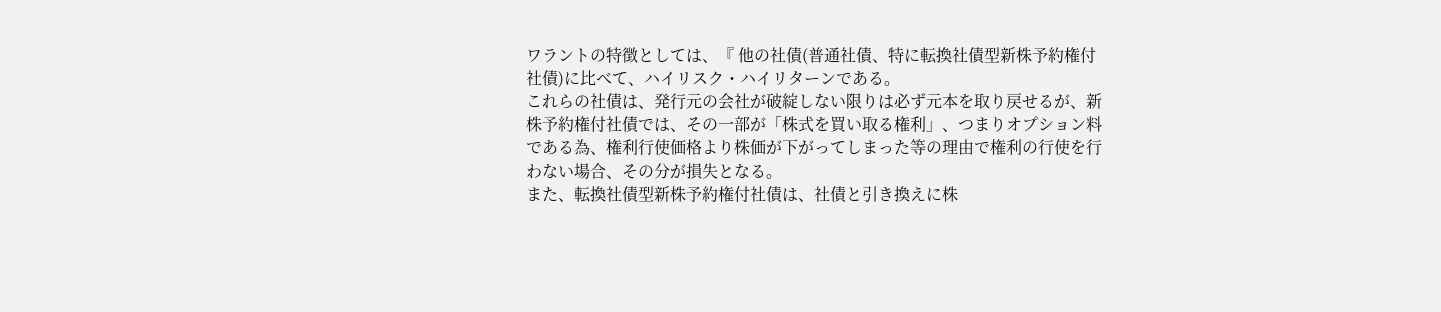ワラントの特徴としては、『 他の社債(普通社債、特に転換社債型新株予約権付社債)に比べて、ハイリスク・ハイリターンである。
これらの社債は、発行元の会社が破綻しない限りは必ず元本を取り戻せるが、新株予約権付社債では、その一部が「株式を買い取る権利」、つまりオプション料である為、権利行使価格より株価が下がってしまった等の理由で権利の行使を行わない場合、その分が損失となる。
また、転換社債型新株予約権付社債は、社債と引き換えに株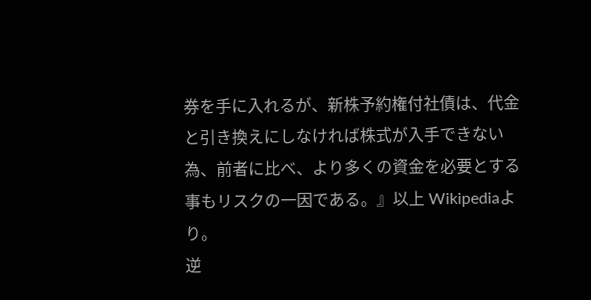券を手に入れるが、新株予約権付社債は、代金と引き換えにしなければ株式が入手できない為、前者に比べ、より多くの資金を必要とする事もリスクの一因である。』以上 Wikipediaより。
逆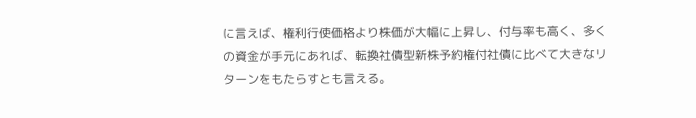に言えば、権利行使価格より株価が大幅に上昇し、付与率も高く、多くの資金が手元にあれば、転換社債型新株予約権付社債に比べて大きなリターンをもたらすとも言える。